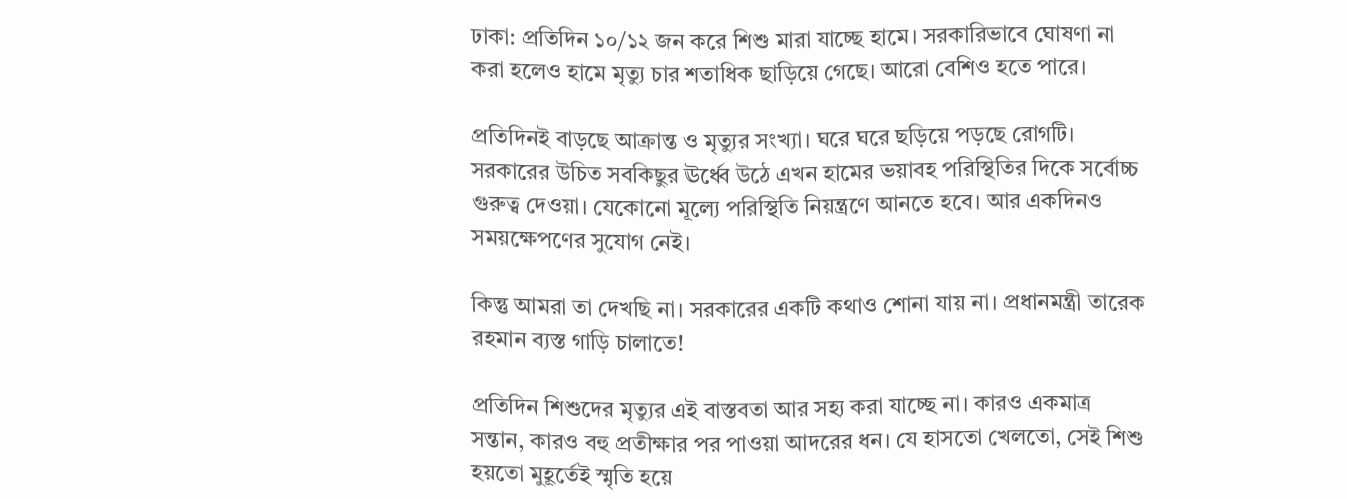ঢাকা: প্রতিদিন ১০/১২ জন করে শিশু মারা যাচ্ছে হামে। সরকারিভাবে ঘোষণা না করা হলেও হামে মৃত্যু চার শতাধিক ছাড়িয়ে গেছে। আরো বেশিও হতে পারে।

প্রতিদিনই বাড়ছে আক্রান্ত ও মৃত্যুর সংখ্যা। ঘরে ঘরে ছড়িয়ে পড়ছে রোগটি। সরকারের উচিত সবকিছুর ঊর্ধ্বে উঠে এখন হামের ভয়াবহ পরিস্থিতির দিকে সর্বোচ্চ গুরুত্ব দেওয়া। যেকোনো মূল্যে পরিস্থিতি নিয়ন্ত্রণে আনতে হবে। আর একদিনও সময়ক্ষেপণের সুযোগ নেই।

কিন্তু আমরা তা দেখছি না। সরকারের একটি কথাও শোনা যায় না। প্রধানমন্ত্রী তারেক রহমান ব্যস্ত গাড়ি চালাতে!

প্রতিদিন শিশুদের মৃত্যুর এই বাস্তবতা আর সহ্য করা যাচ্ছে না। কারও একমাত্র সন্তান, কারও বহু প্রতীক্ষার পর পাওয়া আদরের ধন। যে হাসতো খেলতো, সেই শিশু হয়তো মুহূর্তেই স্মৃতি হয়ে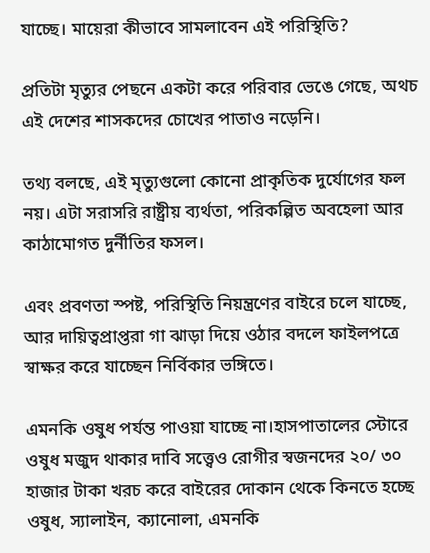যাচ্ছে। মায়েরা কীভাবে সামলাবেন এই পরিস্থিতি?

প্রতিটা মৃত্যুর পেছনে একটা করে পরিবার ভেঙে গেছে, অথচ এই দেশের শাসকদের চোখের পাতাও নড়েনি।

তথ্য বলছে, এই মৃত্যুগুলো কোনো প্রাকৃতিক দুর্যোগের ফল নয়। এটা সরাসরি রাষ্ট্রীয় ব্যর্থতা, পরিকল্পিত অবহেলা আর কাঠামোগত দুর্নীতির ফসল।

এবং প্রবণতা স্পষ্ট, পরিস্থিতি নিয়ন্ত্রণের বাইরে চলে যাচ্ছে, আর দায়িত্বপ্রাপ্তরা গা ঝাড়া দিয়ে ওঠার বদলে ফাইলপত্রে স্বাক্ষর করে যাচ্ছেন নির্বিকার ভঙ্গিতে।

এমনকি ওষুধ পর্যন্ত পাওয়া যাচ্ছে না।হাসপাতালের স্টোরে ওষুধ মজুদ থাকার দাবি সত্ত্বেও রোগীর স্বজনদের ২০/ ৩০ হাজার টাকা খরচ করে বাইরের দোকান থেকে কিনতে হচ্ছে ওষুধ, স্যালাইন, ক্যানোলা, এমনকি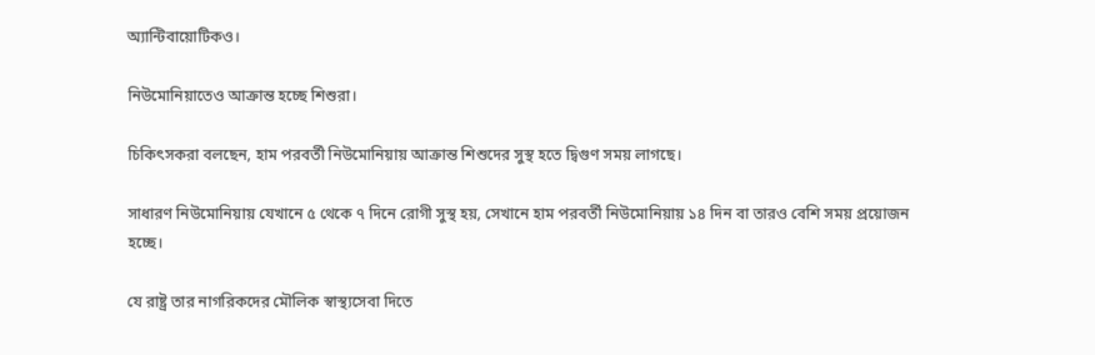অ্যান্টিবায়োটিকও।

নিউমোনিয়াতেও আক্রান্ত হচ্ছে শিশুরা।

চিকিৎসকরা বলছেন, হাম পরবর্তী নিউমোনিয়ায় আক্রান্ত শিশুদের সুস্থ হতে দ্বিগুণ সময় লাগছে।

সাধারণ নিউমোনিয়ায় যেখানে ৫ থেকে ৭ দিনে রোগী সুস্থ হয়, সেখানে হাম পরবর্তী নিউমোনিয়ায় ১৪ দিন বা তারও বেশি সময় প্রয়োজন হচ্ছে।

যে রাষ্ট্র তার নাগরিকদের মৌলিক স্বাস্থ্যসেবা দিতে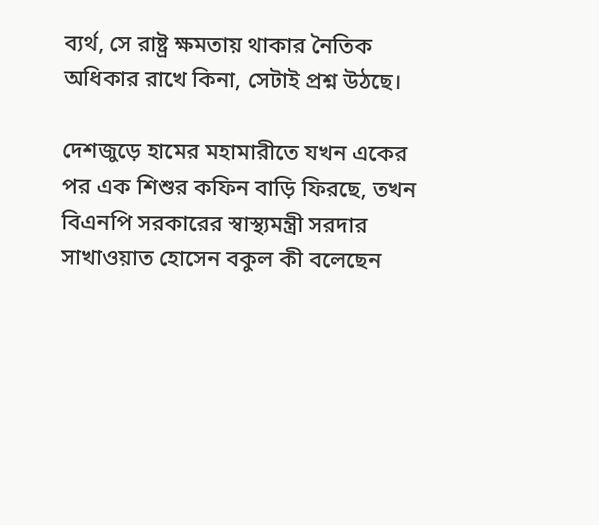ব্যর্থ, সে রাষ্ট্র ক্ষমতায় থাকার নৈতিক অধিকার রাখে কিনা, সেটাই প্রশ্ন উঠছে।

দেশজুড়ে হামের মহামারীতে যখন একের পর এক শিশুর কফিন বাড়ি ফিরছে, তখন বিএনপি সরকারের স্বাস্থ্যমন্ত্রী সরদার সাখাওয়াত হোসেন বকুল কী বলেছেন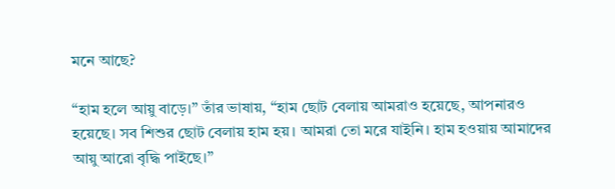মনে আছে?

“হাম হলে আয়ু বাড়ে।” তাঁর ভাষায়, “হাম ছোট বেলায় আমরাও হয়েছে, আপনারও হয়েছে। সব শিশুর ছোট বেলায় হাম হয়। আমরা তো মরে যাইনি। হাম হওয়ায় আমাদের আয়ু আরো বৃদ্ধি পাইছে।”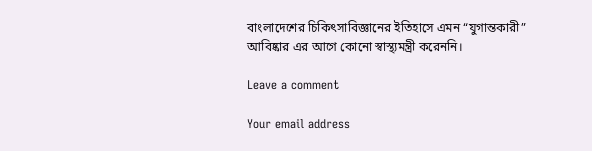বাংলাদেশের চিকিৎসাবিজ্ঞানের ইতিহাসে এমন “যুগান্তকারী” আবিষ্কার এর আগে কোনো স্বাস্থ্যমন্ত্রী করেননি।

Leave a comment

Your email address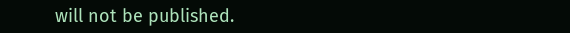will not be published.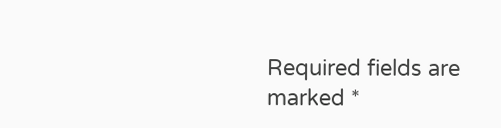Required fields are marked *